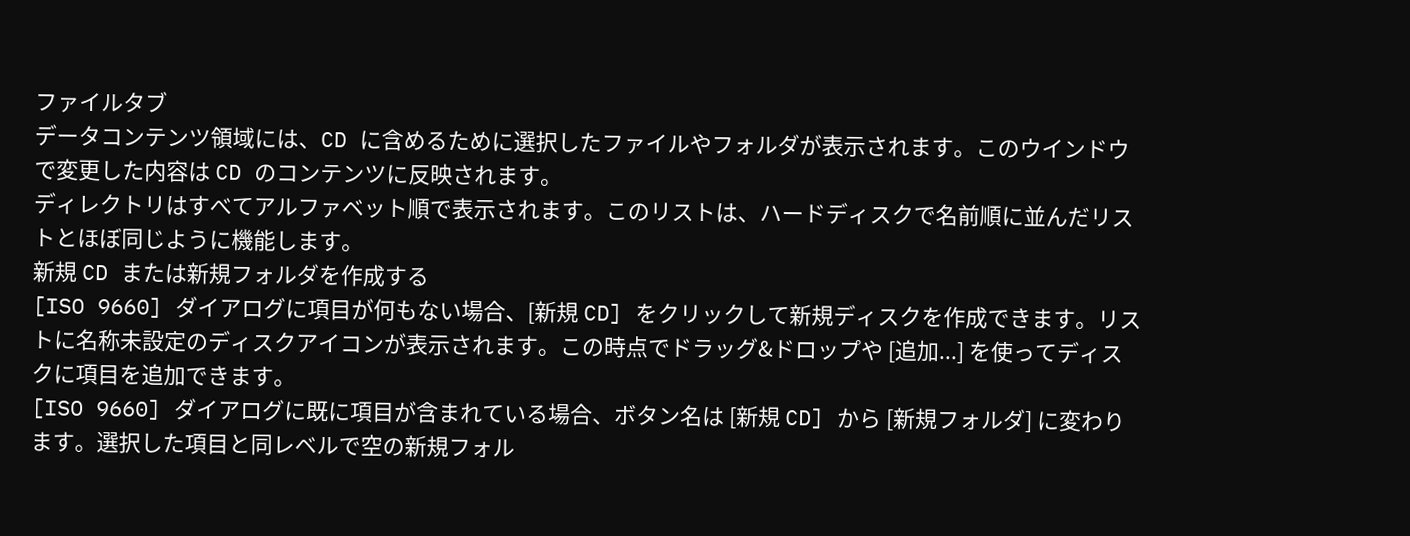ファイルタブ
データコンテンツ領域には、CD に含めるために選択したファイルやフォルダが表示されます。このウインドウで変更した内容は CD のコンテンツに反映されます。
ディレクトリはすべてアルファベット順で表示されます。このリストは、ハードディスクで名前順に並んだリストとほぼ同じように機能します。
新規 CD または新規フォルダを作成する
[ISO 9660] ダイアログに項目が何もない場合、[新規 CD] をクリックして新規ディスクを作成できます。リストに名称未設定のディスクアイコンが表示されます。この時点でドラッグ&ドロップや [追加...] を使ってディスクに項目を追加できます。
[ISO 9660] ダイアログに既に項目が含まれている場合、ボタン名は [新規 CD] から [新規フォルダ] に変わります。選択した項目と同レベルで空の新規フォル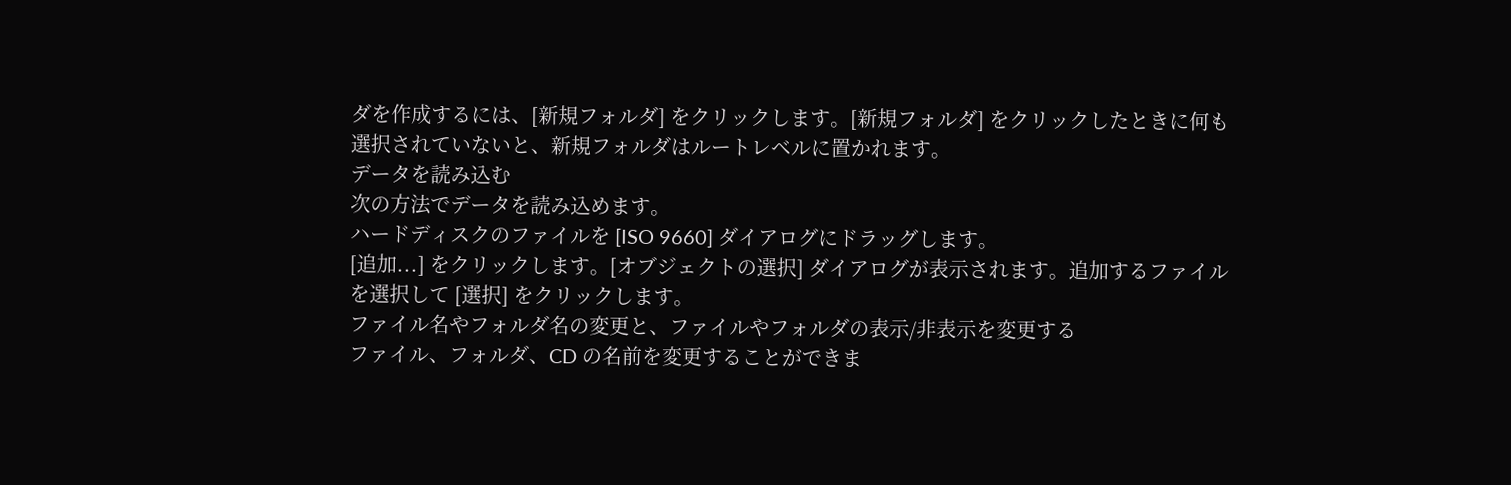ダを作成するには、[新規フォルダ] をクリックします。[新規フォルダ] をクリックしたときに何も選択されていないと、新規フォルダはルートレベルに置かれます。
データを読み込む
次の方法でデータを読み込めます。
ハードディスクのファイルを [ISO 9660] ダイアログにドラッグします。
[追加...] をクリックします。[オブジェクトの選択] ダイアログが表示されます。追加するファイルを選択して [選択] をクリックします。
ファイル名やフォルダ名の変更と、ファイルやフォルダの表示/非表示を変更する
ファイル、フォルダ、CD の名前を変更することができま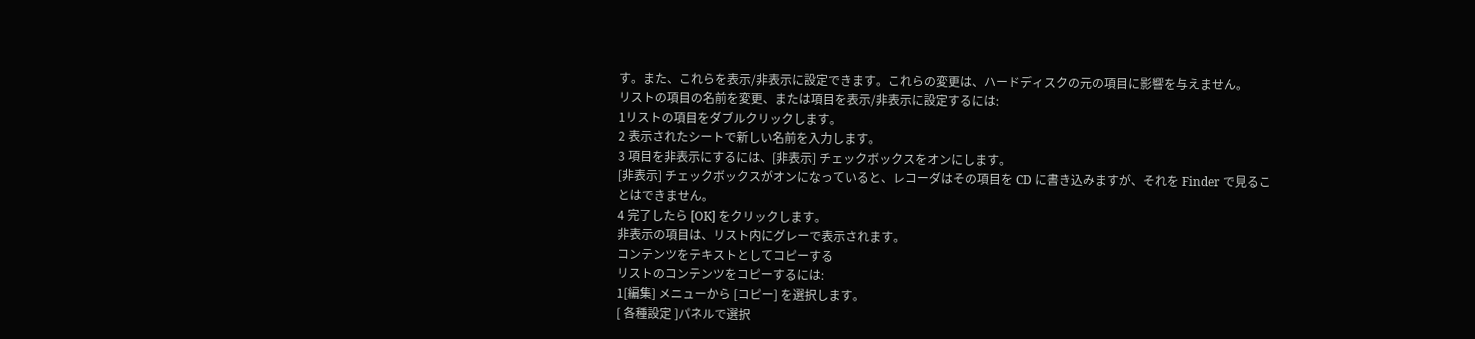す。また、これらを表示/非表示に設定できます。これらの変更は、ハードディスクの元の項目に影響を与えません。
リストの項目の名前を変更、または項目を表示/非表示に設定するには:
1リストの項目をダブルクリックします。
2 表示されたシートで新しい名前を入力します。
3 項目を非表示にするには、[非表示] チェックボックスをオンにします。
[非表示] チェックボックスがオンになっていると、レコーダはその項目を CD に書き込みますが、それを Finder で見ることはできません。
4 完了したら [OK] をクリックします。
非表示の項目は、リスト内にグレーで表示されます。
コンテンツをテキストとしてコピーする
リストのコンテンツをコピーするには:
1[編集] メニューから [コピー] を選択します。
[ 各種設定 ]パネルで選択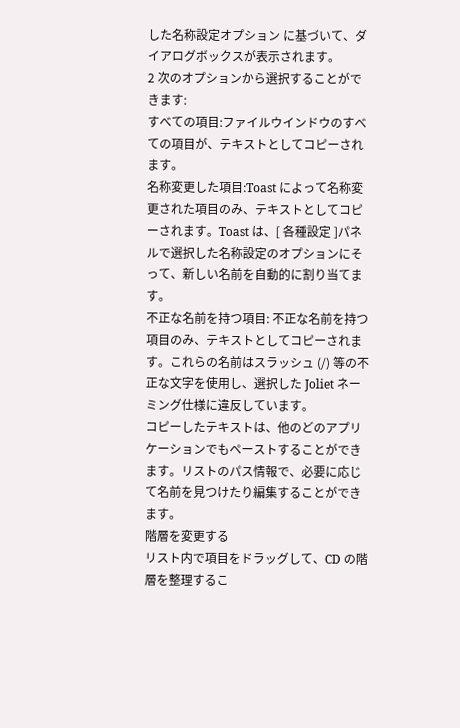した名称設定オプション に基づいて、ダイアログボックスが表示されます。
2 次のオプションから選択することができます:
すべての項目:ファイルウインドウのすべての項目が、テキストとしてコピーされます。
名称変更した項目:Toast によって名称変更された項目のみ、テキストとしてコピーされます。Toast は、[ 各種設定 ]パネルで選択した名称設定のオプションにそって、新しい名前を自動的に割り当てます。
不正な名前を持つ項目: 不正な名前を持つ項目のみ、テキストとしてコピーされます。これらの名前はスラッシュ (/) 等の不正な文字を使用し、選択した Joliet ネーミング仕様に違反しています。
コピーしたテキストは、他のどのアプリケーションでもペーストすることができます。リストのパス情報で、必要に応じて名前を見つけたり編集することができます。
階層を変更する
リスト内で項目をドラッグして、CD の階層を整理するこ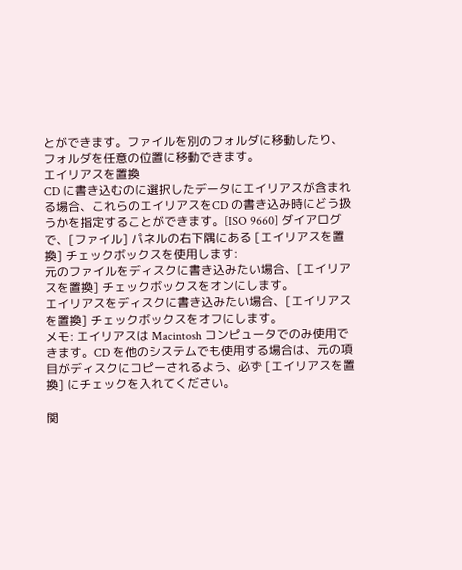とができます。ファイルを別のフォルダに移動したり、フォルダを任意の位置に移動できます。
エイリアスを置換
CD に書き込むのに選択したデータにエイリアスが含まれる場合、これらのエイリアスをCD の書き込み時にどう扱うかを指定することができます。[ISO 9660] ダイアログで、[ファイル] パネルの右下隅にある [エイリアスを置換] チェックボックスを使用します:
元のファイルをディスクに書き込みたい場合、[エイリアスを置換] チェックボックスをオンにします。
エイリアスをディスクに書き込みたい場合、[エイリアスを置換] チェックボックスをオフにします。
メモ: エイリアスは Macintosh コンピュータでのみ使用できます。CD を他のシステムでも使用する場合は、元の項目がディスクにコピーされるよう、必ず [エイリアスを置換] にチェックを入れてください。

関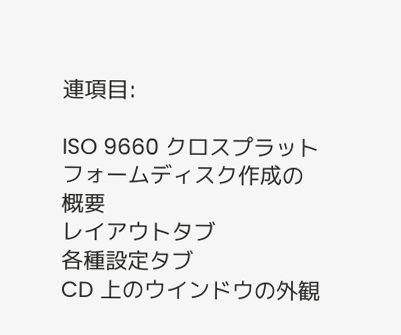連項目:

ISO 9660 クロスプラットフォームディスク作成の概要
レイアウトタブ
各種設定タブ
CD 上のウインドウの外観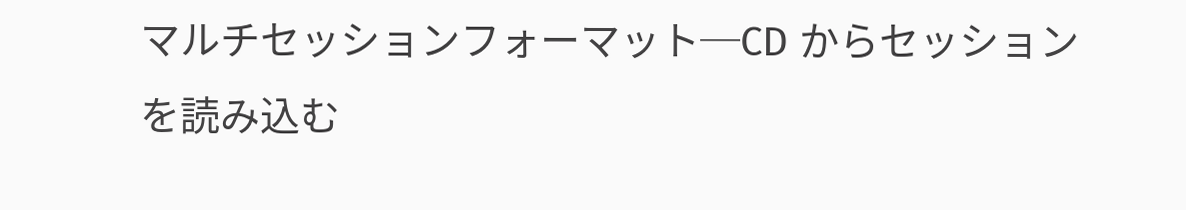マルチセッションフォーマット─CD からセッションを読み込む